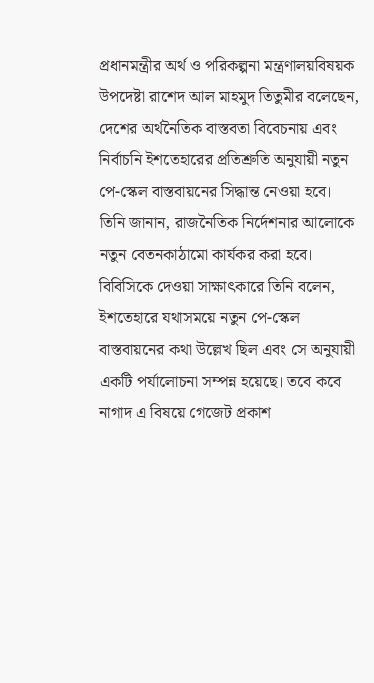প্রধানমন্ত্রীর অর্থ ও পরিকল্পনা মন্ত্রণালয়বিষয়ক উপদেষ্টা রাশেদ আল মাহমুদ তিতুমীর বলেছেন, দেশের অর্থনৈতিক বাস্তবতা বিবেচনায় এবং নির্বাচনি ইশতেহারের প্রতিশ্রুতি অনুযায়ী নতুন পে-স্কেল বাস্তবায়নের সিদ্ধান্ত নেওয়া হবে। তিনি জানান, রাজনৈতিক নির্দেশনার আলোকে নতুন বেতনকাঠামো কার্যকর করা হবে।
বিবিসিকে দেওয়া সাক্ষাৎকারে তিনি বলেন, ইশতেহারে যথাসময়ে নতুন পে-স্কেল বাস্তবায়নের কথা উল্লেখ ছিল এবং সে অনুযায়ী একটি পর্যালোচনা সম্পন্ন হয়েছে। তবে কবে নাগাদ এ বিষয়ে গেজেট প্রকাশ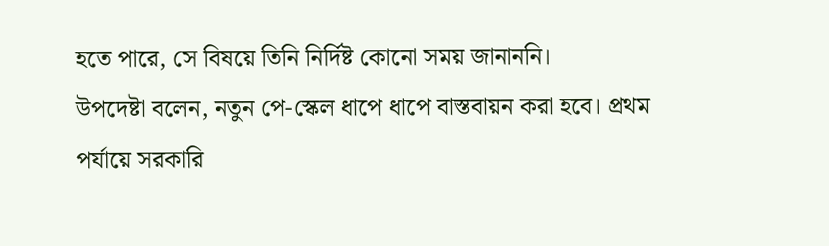হতে পারে, সে বিষয়ে তিনি নির্দিষ্ট কোনো সময় জানাননি।
উপদেষ্টা বলেন, নতুন পে-স্কেল ধাপে ধাপে বাস্তবায়ন করা হবে। প্রথম পর্যায়ে সরকারি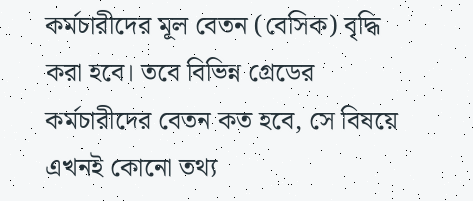কর্মচারীদের মূল বেতন (বেসিক) বৃদ্ধি করা হবে। তবে বিভিন্ন গ্রেডের কর্মচারীদের বেতন কত হবে, সে বিষয়ে এখনই কোনো তথ্য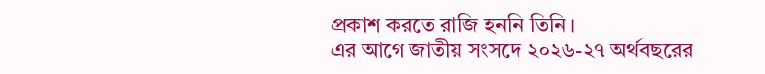প্রকাশ করতে রাজি হননি তিনি।
এর আগে জাতীয় সংসদে ২০২৬-২৭ অর্থবছরের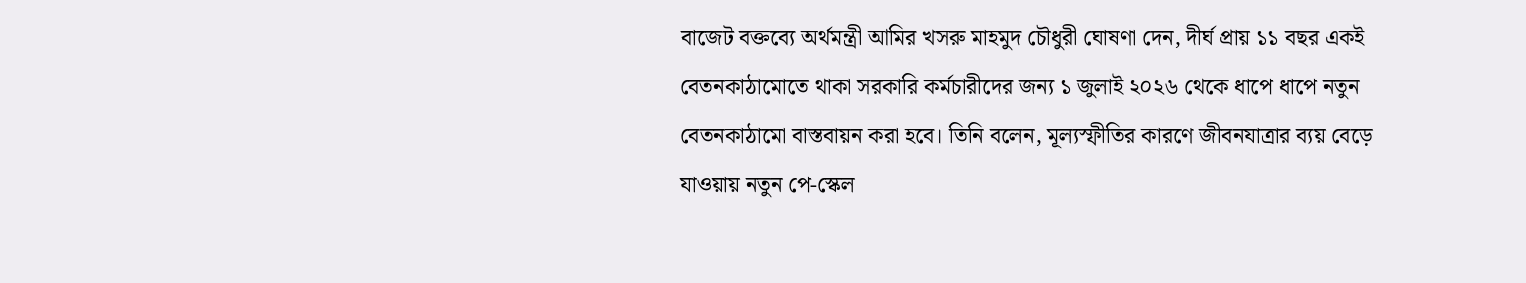বাজেট বক্তব্যে অর্থমন্ত্রী আমির খসরু মাহমুদ চৌধুরী ঘোষণা দেন, দীর্ঘ প্রায় ১১ বছর একই বেতনকাঠামোতে থাকা সরকারি কর্মচারীদের জন্য ১ জুলাই ২০২৬ থেকে ধাপে ধাপে নতুন বেতনকাঠামো বাস্তবায়ন করা হবে। তিনি বলেন, মূল্যস্ফীতির কারণে জীবনযাত্রার ব্যয় বেড়ে যাওয়ায় নতুন পে-স্কেল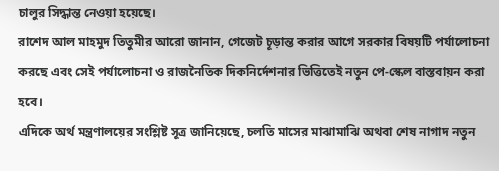চালুর সিদ্ধান্ত নেওয়া হয়েছে।
রাশেদ আল মাহমুদ তিতুমীর আরো জানান, গেজেট চূড়ান্ত করার আগে সরকার বিষয়টি পর্যালোচনা করছে এবং সেই পর্যালোচনা ও রাজনৈতিক দিকনির্দেশনার ভিত্তিতেই নতুন পে-স্কেল বাস্তবায়ন করা হবে।
এদিকে অর্থ মন্ত্রণালয়ের সংশ্লিষ্ট সূত্র জানিয়েছে, চলতি মাসের মাঝামাঝি অথবা শেষ নাগাদ নতুন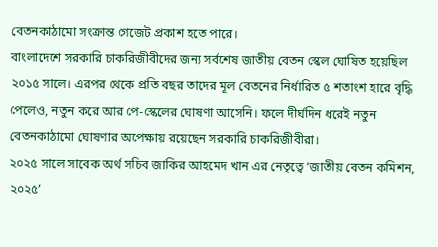বেতনকাঠামো সংক্রান্ত গেজেট প্রকাশ হতে পারে।
বাংলাদেশে সরকারি চাকরিজীবীদের জন্য সর্বশেষ জাতীয় বেতন স্কেল ঘোষিত হয়েছিল ২০১৫ সালে। এরপর থেকে প্রতি বছর তাদের মূল বেতনের নির্ধারিত ৫ শতাংশ হারে বৃদ্ধি পেলেও, নতুন করে আর পে-স্কেলের ঘোষণা আসেনি। ফলে দীর্ঘদিন ধরেই নতুন বেতনকাঠামো ঘোষণার অপেক্ষায় রয়েছেন সরকারি চাকরিজীবীরা।
২০২৫ সালে সাবেক অর্থ সচিব জাকির আহমেদ খান এর নেতৃত্বে ‘জাতীয় বেতন কমিশন, ২০২৫’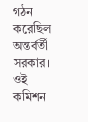গঠন করেছিল অন্তর্বর্তী সরকার। ওই কমিশন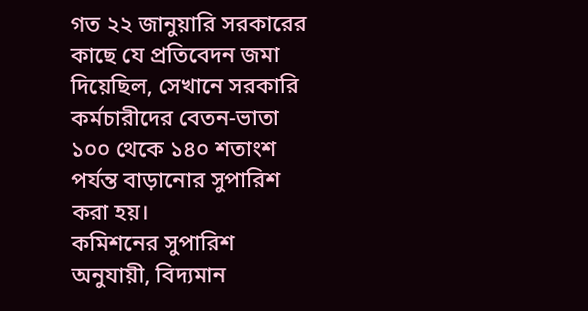গত ২২ জানুয়ারি সরকারের কাছে যে প্রতিবেদন জমা দিয়েছিল, সেখানে সরকারি কর্মচারীদের বেতন-ভাতা ১০০ থেকে ১৪০ শতাংশ পর্যন্ত বাড়ানোর সুপারিশ করা হয়।
কমিশনের সুপারিশ অনুযায়ী, বিদ্যমান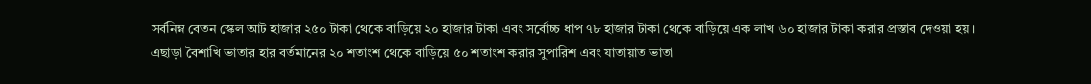সর্বনিম্ন বেতন স্কেল আট হাজার ২৫০ টাকা থেকে বাড়িয়ে ২০ হাজার টাকা এবং সর্বোচ্চ ধাপ ৭৮ হাজার টাকা থেকে বাড়িয়ে এক লাখ ৬০ হাজার টাকা করার প্রস্তাব দেওয়া হয়।
এছাড়া বৈশাখি ভাতার হার বর্তমানের ২০ শতাংশ থেকে বাড়িয়ে ৫০ শতাংশ করার সুপারিশ এবং যাতায়াত ভাতা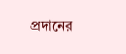প্রদানের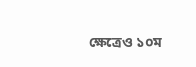ক্ষেত্রেও ১০ম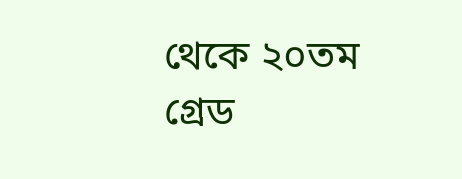থেকে ২০তম গ্রেড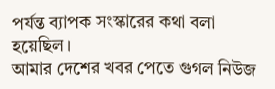পর্যন্ত ব্যাপক সংস্কারের কথা বলা হয়েছিল।
আমার দেশের খবর পেতে গুগল নিউজ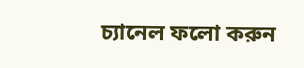চ্যানেল ফলো করুন